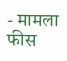- मामला फीस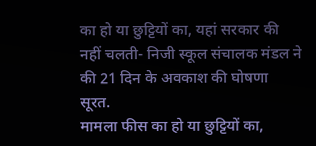का हो या छुट्टियों का, यहां सरकार की नहीं चलती- निजी स्कूल संचालक मंडल ने की 21 दिन के अवकाश की घोषणा
सूरत.
मामला फीस का हो या छुट्टियों का,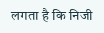लगता है कि निजी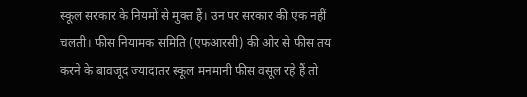स्कूल सरकार के नियमों से मुक्त हैं। उन पर सरकार की एक नहीं चलती। फीस नियामक समिति (एफआरसी) की ओर से फीस तय करने के बावजूद ज्यादातर स्कूल मनमानी फीस वसूल रहे हैं तो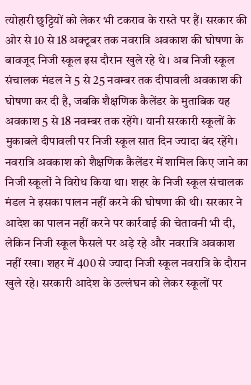त्योहारी छुट्टियों को लेकर भी टकराव के रास्ते पर हैं। सरकार की ओर से 10 से 18 अक्टूबर तक नवरात्रि अवकाश की घोषणा के बावजूद निजी स्कूल इस दौरान खुले रहे थे। अब निजी स्कूल संचालक मंडल ने 5 से 25 नवम्बर तक दीपावली अवकाश की घोषणा कर दी है, जबकि शैक्षणिक कैलेंडर के मुताबिक यह अवकाश 5 से 18 नवम्बर तक रहेंगे। यानी सरकारी स्कूलों के मुकाबले दीपावली पर निजी स्कूल सात दिन ज्यादा बंद रहेंगे।
नवरात्रि अवकाश को शैक्षणिक कैलेंडर में शामिल किए जाने का निजी स्कूलों ने विरोध किया था। शहर के निजी स्कूल संचालक मंडल ने इसका पालन नहीं करने की घोषणा की थी। सरकार ने आदेश का पालन नहीं करने पर कार्रवाई की चेतावनी भी दी, लेकिन निजी स्कूल फैसले पर अड़े रहे और नवरात्रि अवकाश नहीं रखा। शहर में 400 से ज्यादा निजी स्कूल नवरात्रि के दौरान खुले रहे। सरकारी आदेश के उल्लंघन को लेकर स्कूलों पर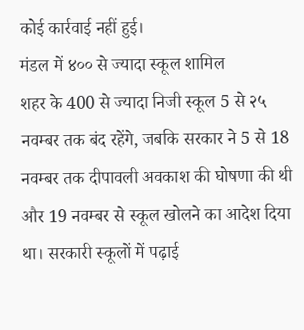कोई कार्रवाई नहीं हुई।
मंडल में ४०० से ज्यादा स्कूल शामिल
शहर के 400 से ज्यादा निजी स्कूल 5 से २५ नवम्बर तक बंद रहेंगे, जबकि सरकार ने 5 से 18 नवम्बर तक दीपावली अवकाश की घोषणा की थी और 19 नवम्बर से स्कूल खोलने का आदेश दिया था। सरकारी स्कूलों में पढ़ाई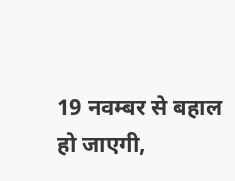19 नवम्बर से बहाल हो जाएगी,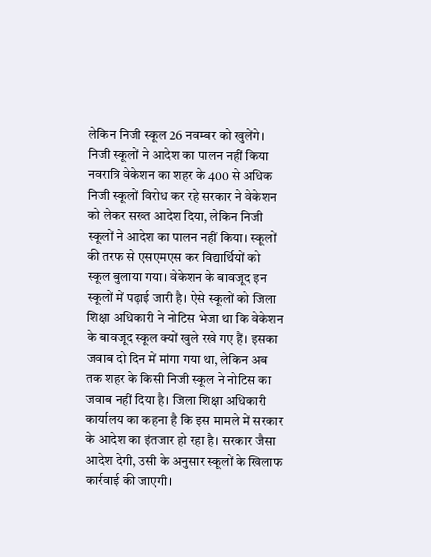लेकिन निजी स्कूल 26 नवम्बर को खुलेंगे।
निजी स्कूलों ने आदेश का पालन नहीं किया
नवरात्रि वेकेशन का शहर के 400 से अधिक निजी स्कूलों विरोध कर रहे सरकार ने वेकेशन को लेकर सख्त आदेश दिया, लेकिन निजी स्कूलों ने आदेश का पालन नहीं किया। स्कूलों की तरफ से एसएमएस कर विद्यार्थियों को स्कूल बुलाया गया। वेकेशन के बावजूद इन स्कूलों में पढ़ाई जारी है। ऐसे स्कूलों को जिला शिक्षा अधिकारी ने नोटिस भेजा था कि वेकेशन के बावजूद स्कूल क्यों खुले रखे गए हैं। इसका जवाब दो दिन में मांगा गया था, लेकिन अब तक शहर के किसी निजी स्कूल ने नोटिस का जवाब नहीं दिया है। जिला शिक्षा अधिकारी कार्यालय का कहना है कि इस मामले में सरकार के आदेश का इंतजार हो रहा है। सरकार जैसा आदेश देगी, उसी के अनुसार स्कूलों के खिलाफ कार्रवाई की जाएगी।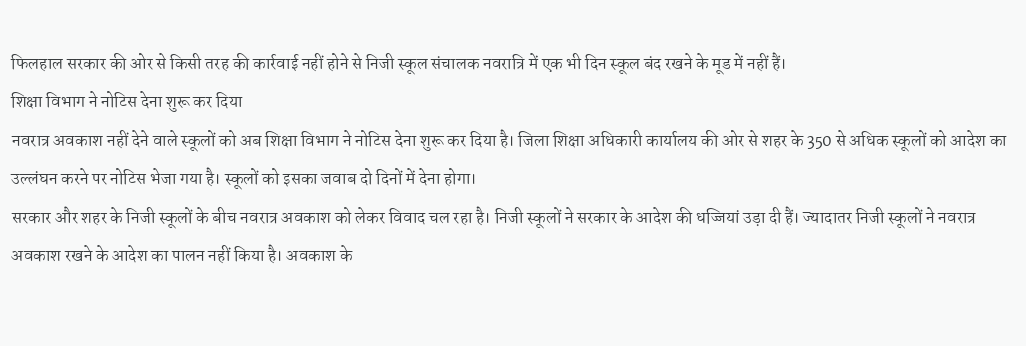फिलहाल सरकार की ओर से किसी तरह की कार्रवाई नहीं होने से निजी स्कूल संचालक नवरात्रि में एक भी दिन स्कूल बंद रखने के मूड में नहीं हैं।
शिक्षा विभाग ने नोटिस देना शुरू कर दिया
नवरात्र अवकाश नहीं देने वाले स्कूलों को अब शिक्षा विभाग ने नोटिस देना शुरू कर दिया है। जिला शिक्षा अधिकारी कार्यालय की ओर से शहर के 350 से अधिक स्कूलों को आदेश का उल्लंघन करने पर नोटिस भेजा गया है। स्कूलों को इसका जवाब दो दिनों में देना होगा।
सरकार और शहर के निजी स्कूलों के बीच नवरात्र अवकाश को लेकर विवाद चल रहा है। निजी स्कूलों ने सरकार के आदेश की धज्जियां उड़ा दी हैं। ज्यादातर निजी स्कूलों ने नवरात्र अवकाश रखने के आदेश का पालन नहीं किया है। अवकाश के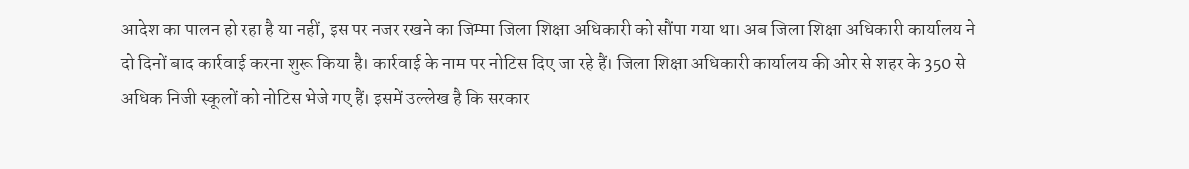आदेश का पालन हो रहा है या नहीं, इस पर नजर रखने का जिम्मा जिला शिक्षा अधिकारी को सौंपा गया था। अब जिला शिक्षा अधिकारी कार्यालय ने दो दिनों बाद कार्रवाई करना शुरू किया है। कार्रवाई के नाम पर नोटिस दिए जा रहे हैं। जिला शिक्षा अधिकारी कार्यालय की ओर से शहर के 350 से अधिक निजी स्कूलों को नोटिस भेजे गए हैं। इसमें उल्लेख है कि सरकार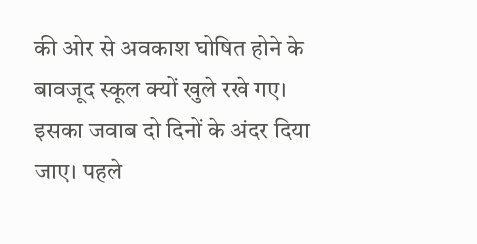की ओर से अवकाश घोषित होने के बावजूद स्कूल क्यों खुले रखे गए। इसका जवाब दो दिनों के अंदर दिया जाए। पहले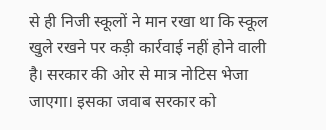से ही निजी स्कूलों ने मान रखा था कि स्कूल खुले रखने पर कड़ी कार्रवाई नहीं होने वाली है। सरकार की ओर से मात्र नोटिस भेजा जाएगा। इसका जवाब सरकार को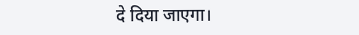दे दिया जाएगा।